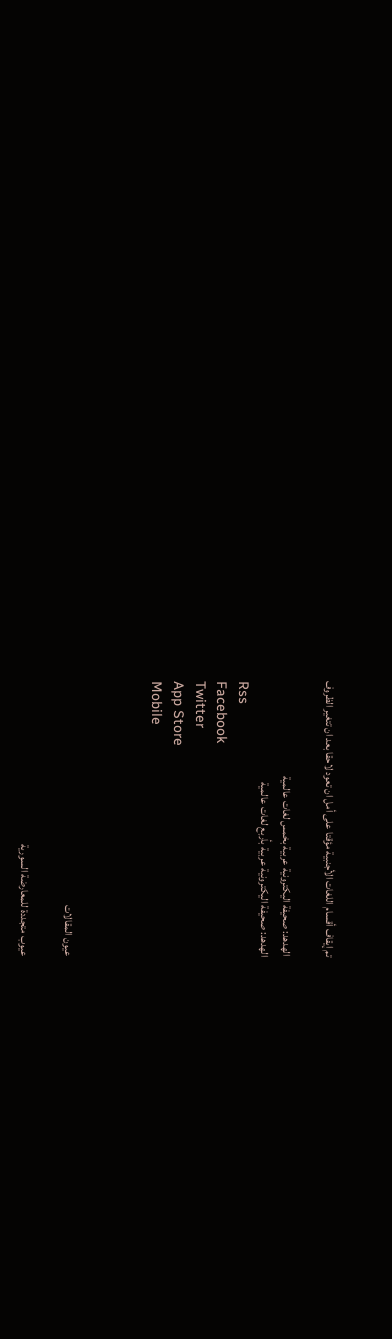تم إيقاف أقسام اللغات الأجنبية مؤقتا على أمل ان تعود لاحقا بعد ان تتغير الظروف

الهدهد: صحيفة اليكترونية عربية بخمس لغات عالمية
الهدهد: صحيفة اليكترونية عربية بأربع لغات عالمية
Rss
Facebook
Twitter
App Store
Mobile



عيون المقالات

عيوب متجددة للمعارضة السورية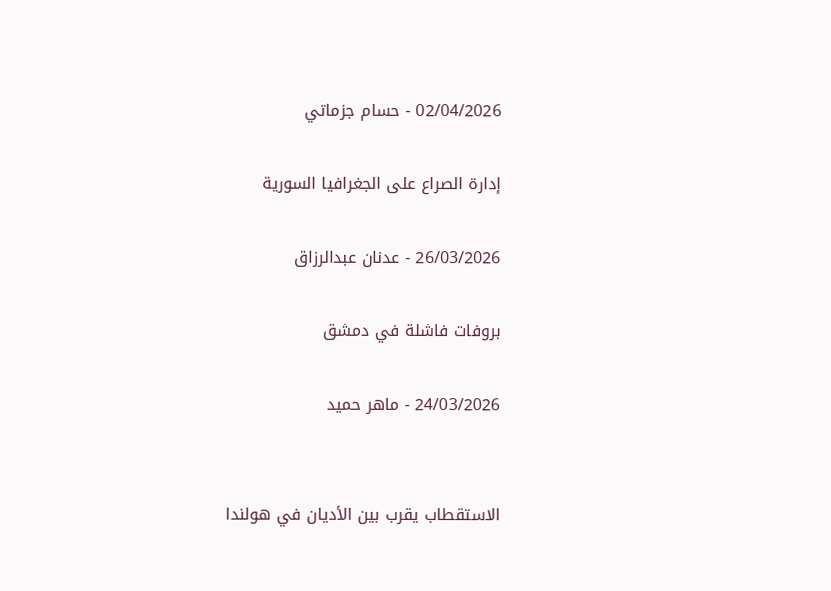02/04/2026 - حسام جزماتي

إدارة الصراع على الجغرافيا السورية

26/03/2026 - عدنان عبدالرزاق

بروفات فاشلة في دمشق

24/03/2026 - ماهر حميد


الاستقطاب يقرب بين الأديان في هولندا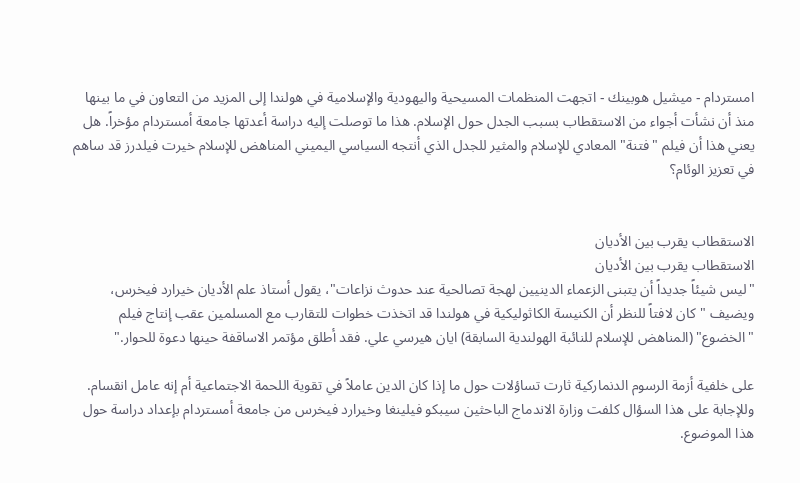امستردام - ميشيل هوبينك - اتجهت المنظمات المسيحية واليهودية والإسلامية في هولندا إلى المزيد من التعاون في ما بينها منذ أن نشأت أجواء من الاستقطاب بسبب الجدل حول الإسلام. هذا ما توصلت إليه دراسة أعدتها جامعة أمستردام مؤخراً. هل يعني هذا أن فيلم "فتنة" المعادي للإسلام والمثير للجدل الذي أنتجه السياسي اليميني المناهض للإسلام خيرت فيلدرز قد ساهم في تعزيز الوئام؟


الاستقطاب يقرب بين الأديان
الاستقطاب يقرب بين الأديان
"ليس شيئاً جديداً أن يتبنى الزعماء الدينيين لهجة تصالحية عند حدوث نزاعات"، يقول أستاذ علم الأديان خيرارد فيخرس، ويضيف "كان لافتاً للنظر أن الكنيسة الكاثوليكية في هولندا قد اتخذت خطوات للتقارب مع المسلمين عقب إنتاج فيلم "الخضوع" (المناهض للإسلام للنائبة الهولندية السابقة) ايان هيرسي علي. فقد أطلق مؤتمر الاساقفة حينها دعوة للحوار."

على خلفية أزمة الرسوم الدنماركية ثارت تساؤلات حول ما إذا كان الدين عاملاً في تقوية اللحمة الاجتماعية أم إنه عامل انقسام. وللإجابة على هذا السؤال كلفت وزارة الاندماج الباحثين سيبكو فيلينغا وخيرارد فيخرس من جامعة أمستردام بإعداد دراسة حول هذا الموضوع.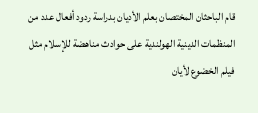قام الباحثان المختصان بعلم الأديان بدراسة ردود أفعال عدد من المنظمات الدينية الهولندية على حوادث مناهضة للإسلام مثل فيلم الخضوع لأيان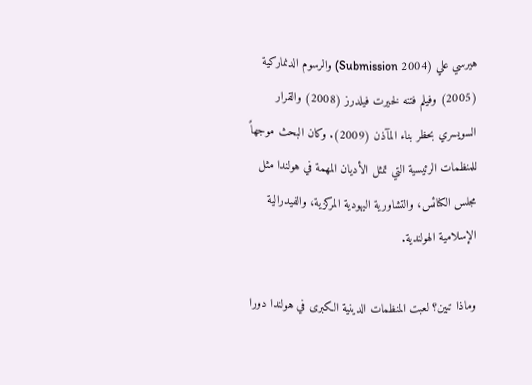هيرسي علي (2004 Submission) والرسوم الدنماركية (2005) وفيلم فتنه لخيرت فيلدرز (2008) والقرار السويسري بحظر بناء المآذن (2009). وكان البحث موجهاً للمنظمات الرئيسية التي تمثل الأديان المهمة في هولندا مثل مجلس الكنائس، والتشاورية اليهودية المركزية، والفيدرالية الإسلامية الهولندية.

وماذا تبين؟ لعبت المنظمات الدينية الكبرى في هولندا دورا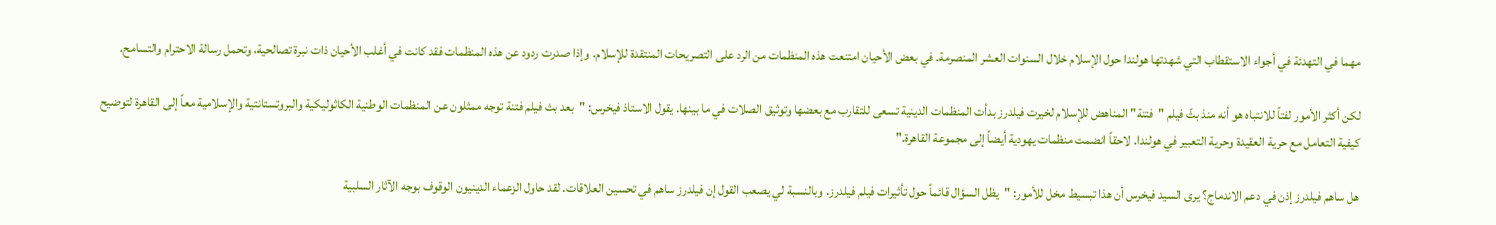مهما في التهدئة في أجواء الاستقطاب التي شهدتها هولندا حول الإسلام خلال السنوات العشر المنصرمة. في بعض الأحيان امتنعت هذه المنظمات من الرد على التصريحات المنتقدة للإسلام. وإذا صدرت ردود عن هذه المنظمات فقد كانت في أغلب الأحيان ذات نبرة تصالحية، وتحمل رسالة الاحترام والتسامح.

لكن أكثر الأمور لفتاً للانتباه هو أنه منذ بثّ فيلم "فتنة" المناهض للإسلام لخيرت فيلدرز بدأت المنظمات الدينية تسعى للتقارب مع بعضها وتوثيق الصلات في ما بينها. يقول الاستاذ فيخرس: "بعد بث فيلم فتنة توجه ممثلون عن المنظمات الوطنية الكاثوليكية والبروتستانتية والإسلامية معاً إلى القاهرة لتوضيح كيفية التعامل مع حرية العقيدة وحرية التعبير في هولندا. لاحقاً انضمت منظمات يهودية أيضاً إلى مجموعة القاهرة."

هل ساهم فيلدرز إذن في دعم الاندماج؟ يرى السيد فيخرس أن هذا تبسيط مخل للأمور: "يظل السؤال قائماً حول تأثيرات فيلم فيلدرز. وبالنسبة لي يصعب القول إن فيلدرز ساهم في تحسين العلاقات. لقد حاول الزعماء الدينيون الوقوف بوجه الآثار السلبية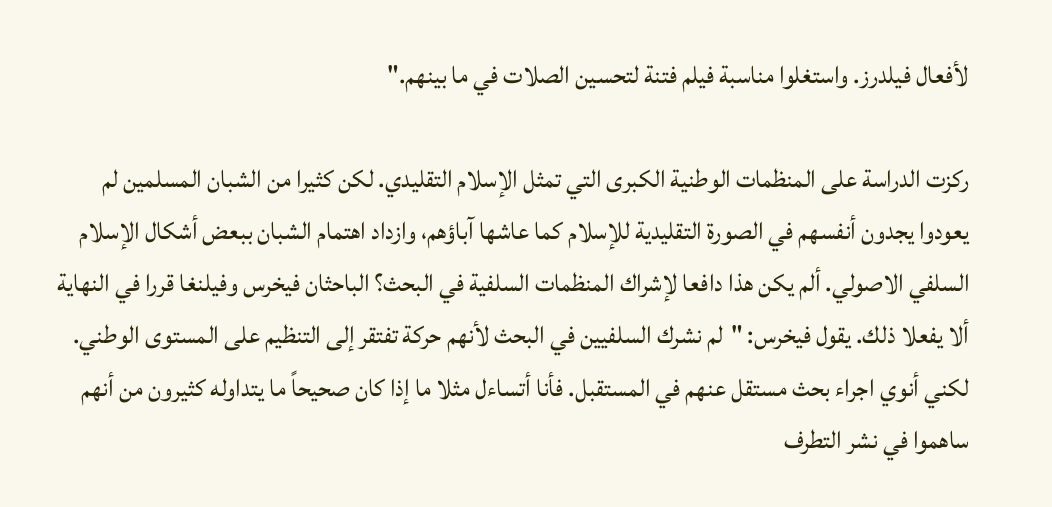لأفعال فيلدرز. واستغلوا مناسبة فيلم فتنة لتحسين الصلات في ما بينهم."

ركزت الدراسة على المنظمات الوطنية الكبرى التي تمثل الإسلام التقليدي. لكن كثيرا من الشبان المسلمين لم يعودوا يجدون أنفسهم في الصورة التقليدية للإسلام كما عاشها آباؤهم، وازداد اهتمام الشبان ببعض أشكال الإسلام السلفي الاصولي. ألم يكن هذا دافعا لإشراك المنظمات السلفية في البحث؟ الباحثان فيخرس وفيلنغا قررا في النهاية ألا يفعلا ذلك. يقول فيخرس: "لم نشرك السلفيين في البحث لأنهم حركة تفتقر إلى التنظيم على المستوى الوطني. لكني أنوي اجراء بحث مستقل عنهم في المستقبل. فأنا أتساءل مثلا ما إذا كان صحيحاً ما يتداوله كثيرون من أنهم ساهموا في نشر التطرف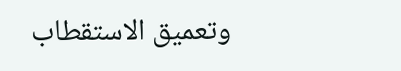وتعميق الاستقطاب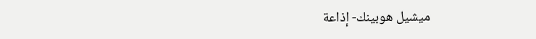ميشيل هوبينك- إذاعة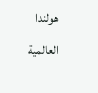هولندا العالمية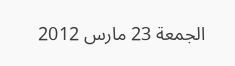الجمعة 23 مارس 2012